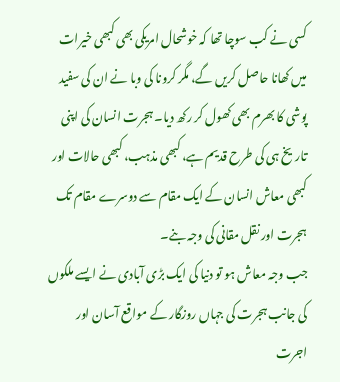کسی نے کب سوچا تھا کہ خوشحال امریکی بھی کبھی خیرات میں کھانا حاصل کریں گے، مگر کرونا کی وبا نے ان کی سفید پوشی کا بھرم بھی کھول کر رکھ دیا۔ ہجرت انسان کی اپنی تاریخ ہی کی طرح قدیم ہے، کبھی مذہب، کبھی حالات اور کبھی معاش انسان کے ایک مقام سے دوسرے مقام تک ہجرت اور نقل مقانی کی وجہ بنے۔
جب وجہ معاش ہو تو دنیا کی ایک بڑی آبادی نے ایسے ملکوں کی جانب ہجرت کی جہاں روزگار کے مواقع آسان اور اجرت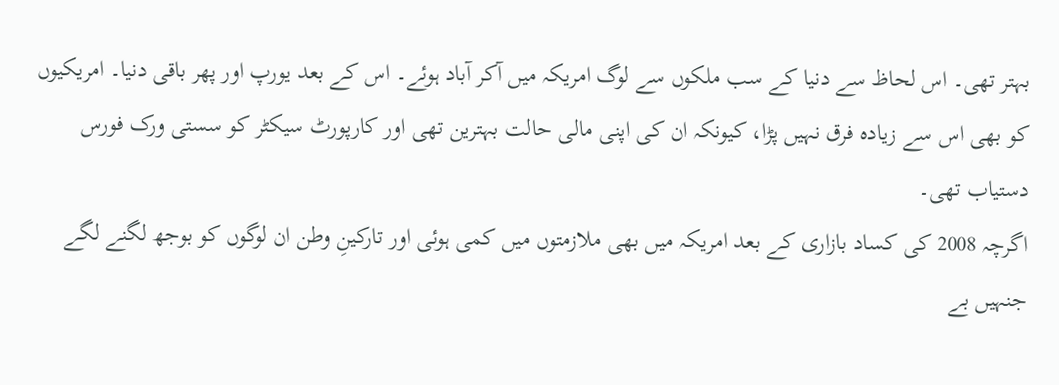بہتر تھی۔ اس لحاظ سے دنیا کے سب ملکوں سے لوگ امریکہ میں آکر آباد ہوئے۔ اس کے بعد یورپ اور پھر باقی دنیا۔ امریکیوں کو بھی اس سے زیادہ فرق نہیں پڑا، کیونکہ ان کی اپنی مالی حالت بہترین تھی اور کارپورٹ سیکٹر کو سستی ورک فورس دستیاب تھی۔
اگرچہ 2008 کی کساد بازاری کے بعد امریکہ میں بھی ملازمتوں میں کمی ہوئی اور تارکینِ وطن ان لوگوں کو بوجھ لگنے لگے جنہیں بے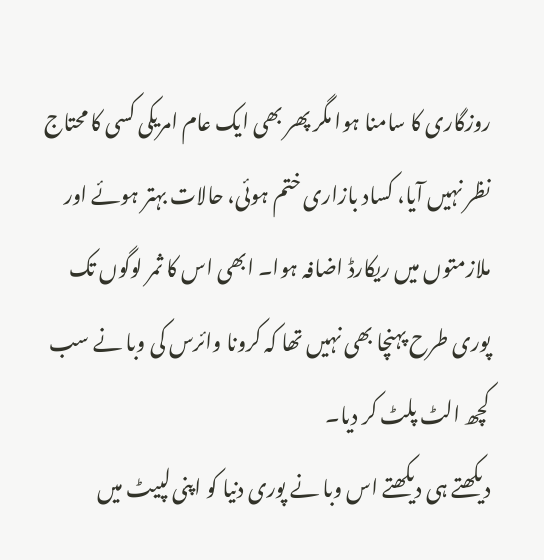روزگاری کا سامنا ہوا مگر پھر بھی ایک عام امریکی کسی کا محتاج نظر نہیں آیا، کساد بازاری ختم ہوئی، حالات بہتر ہوئے اور ملازمتوں میں ریکارڈ اضافہ ہوا۔ ابھی اس کا ثمر لوگوں تک پوری طرح پہنچا بھی نہیں تھا کہ کرونا وائرس کی وبا نے سب کچھ الٹ پلٹ کر دیا۔
دیکھتے ہی دیکھتے اس وبا نے پوری دنیا کو اپنی لپیٹ میں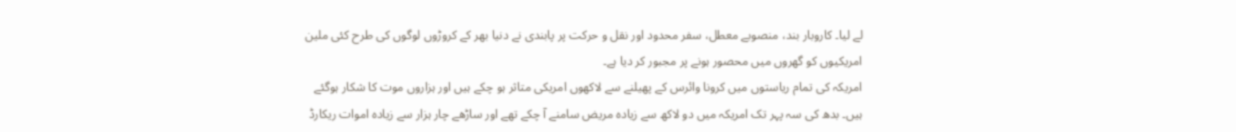لے لیا۔ کاروبار بند، منصوبے معطل، سفر محدود اور نقل و حرکت پر پابندی نے دنیا بھر کے کروڑوں لوگوں کی طرح کئی ملین امریکیوں کو گھروں میں محصور ہونے پر مجبور کر دیا ہے۔
امریکہ کی تمام ریاستوں میں کرونا وائرس کے پھیلنے سے لاکھوں امریکی متاثر ہو چکے ہیں اور ہزاروں موت کا شکار ہوگئے ہیں۔ بدھ کی سہ پہر تک امریکہ میں دو لاکھ سے زیادہ مریض سامنے آ چکے تھے اور ساڑھے چار ہزار سے زیادہ اموات ریکارڈ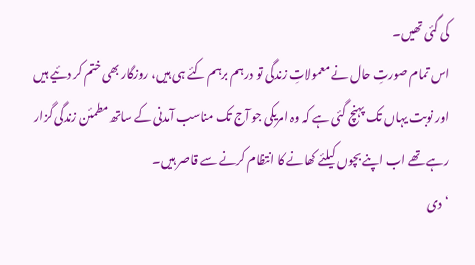کی گئی تھیں۔
اس تمام صورتِ حال نے معمولاتِ زندگی تو درہم برہم کئے ہی ہیں، روزگار بھی ختم کر دئیے ہیں اور نوبت یہاں تک پہنچ گئی ہے کہ وہ امریکی جو آج تک مناسب آمدنی کے ساتھ مطمئن زندگی گزار رہے تھے اب اپنے بچوں کیلئے کھانے کا انتظام کرنے سے قاصر ہیں۔
‘دی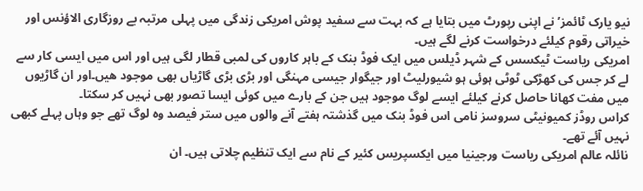نیو یارک ٹائمز’ نے اپنی رپورٹ میں بتایا ہے کہ بہت سے سفید پوش امریکی زندگی میں پہلی مرتبہ بے روزگاری الاؤنس اور خیراتی رقوم کیلئے درخواست کرنے لگے ہیں۔
امریکی ریاست ٹیکسس کے شہر ڈیلس میں ایک فوڈ بنک کے باہر کاروں کی لمبی قطار لگی ہیں اور اس میں ایسی کار سے لے کر جس کی کھڑکی ٹوٹی ہوئی ہو شیورلیٹ اور جیگوار جیسی مہنگی اور بڑی بڑی گاڑیاں بھی موجود ھیں۔اور ان گاڑیوں میں مفت کھانا حاصل کرنے کیلئے ایسے لوگ موجود ہیں جن کے بارے میں کوئی ایسا تصور بھی نہیں کر سکتا۔
کراس روڈز کمیونیٹی سروسز نامی اس فوڈ بنک میں گذشتہ ہفتے آنے والوں میں ستر فیصد وہ لوگ تھے جو وہاں پہلے کبھی نہیں آئے تھے۔
نائلہ عالم امریکی ریاست ورجینیا میں ایکسپریس کئیر کے نام سے ایک تنظیم چلاتی ہیں۔ ان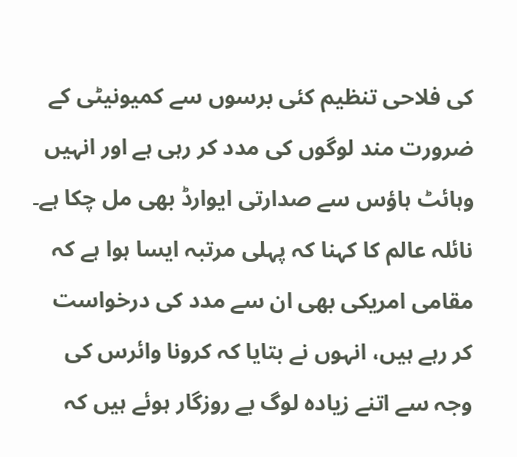کی فلاحی تنظیم کئی برسوں سے کمیونیٹی کے ضرورت مند لوگوں کی مدد کر رہی ہے اور انہیں وہائٹ ہاؤس سے صدارتی ایوارڈ بھی مل چکا ہے۔
نائلہ عالم کا کہنا کہ پہلی مرتبہ ایسا ہوا ہے کہ مقامی امریکی بھی ان سے مدد کی درخواست کر رہے ہیں، انہوں نے بتایا کہ کرونا وائرس کی وجہ سے اتنے زیادہ لوگ بے روزگار ہوئے ہیں کہ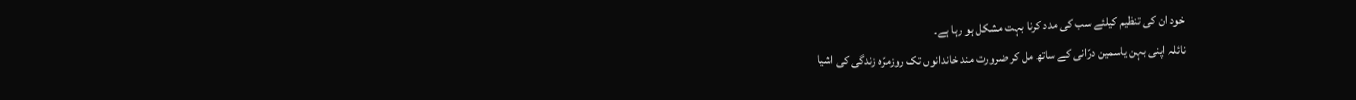خود ان کی تنظیم کیلئے سب کی مدد کرنا بہت مشکل ہو رہا ہے۔
نائلہ اپنی بہن یاسمین درّانی کے ساتھ مل کر ضرورت مند خاندانوں تک روزمرّہ زندگی کی اشیا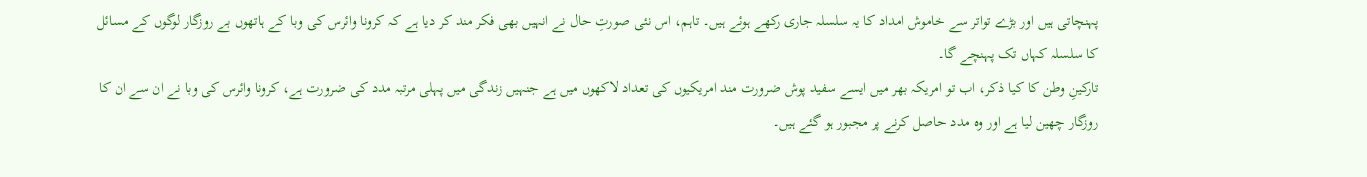پہنچاتی ہیں اور بڑے تواتر سے خاموش امداد کا یہ سلسلہ جاری رکھے ہوئے ہیں۔ تاہم، اس نئی صورتِ حال نے انہیں بھی فکر مند کر دیا ہے کہ کرونا وائرس کی وبا کے ہاتھوں بے روزگار لوگوں کے مسائل کا سلسلہ کہاں تک پہنچے گا۔
تارکینِ وطن کا کیا ذکر، اب تو امریکہ بھر میں ایسے سفید پوش ضرورت مند امریکیوں کی تعداد لاکھوں میں ہے جنہیں زندگی میں پہلی مرتبہ مدد کی ضرورت ہے، کرونا وائرس کی وبا نے ان سے ان کا روزگار چھین لیا ہے اور وہ مدد حاصل کرنے پر مجبور ہو گئے ہیں۔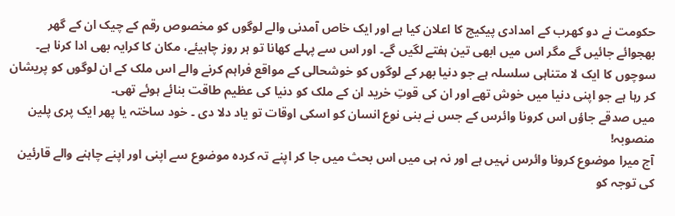حکومت نے دو کھرب کے امدادی پیکیج کا اعلان کیا ہے اور ایک خاص آمدنی والے لوگوں کو مخصوص رقم کے چیک ان کے گھر بھجوائے جائیں گے مگر اس میں ابھی تین ہفتے لگیں گے۔ اور اس سے پہلے کھانا تو ہر روز چاہیئے، مکان کا کرایہ بھی ادا کرنا ہے۔
سوچوں کا ایک لا متناہی سلسلہ ہے جو دنیا بھر کے لوگوں کو خوشحالی کے مواقع فراہم کرنے والے اس ملک کے ان لوگوں کو پریشان کر رہا ہے جو اپنی دنیا میں خوش تھے اور ان کی قوتِ خرید ان کے ملک کو دنیا کی عظیم طاقت بنائے ہوئے تھی۔
میں صدقے جاؤں اس کرونا وائرس کے جس نے بنی نوع انسان کو اسکی اوقات تو یاد دلا دی ۔ خود ساختہ یا پھر ایک پری پلین منصوبہ!
آج میرا موضوع کرونا وائرس نہیں ہے اور نہ ہی میں اس بحث میں جا کر اپنے تہ کردہ موضوع سے اپنی اور اپنے چاہنے والے قارئین کی توجہ کو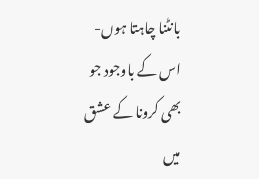بانٹنا چاہتا ہوں-اس کے باوجود جو بھی کرونا کے عشق میں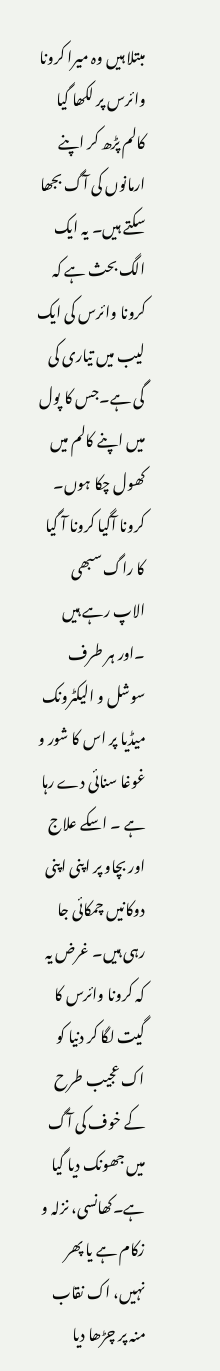مبتلا ہیں وہ میرا کرونا وائرس پر لکھا گیا کالم پڑھ کر اپنے ارمانوں کی آگ بجھا سکتے ہیں۔ یہ ایک الگ بحث ہے کہ کرونا وائرس کی ایک لیب میں تیاری کی گی ہے۔جس کا پول میں اپنے کالم میں کھول چکا ہوں۔
کرونا آگیا کرونا آ گیا کا راگ سبھی الاپ رہے ہیں ۔اور ہر طرف سوشل و الیکٹرونک میڈیا پر اس کا شور و غوغا سنائی دے رہا ہے ۔ اسکے علاج اور بچاو پر اپنی اپنی دوکانیں چمکائی جا رہی ہیں۔ غرض یہ کہ کرونا وائرس کا گیت لگا کر دنیا کو اک عجیب طرح کے خوف کی آگ میں جھونک دیا گیا ہے۔کھانسی، نزلہ و زکام ہے یا پھر نہیں، اک نقاب منہ پر چڑھا دیا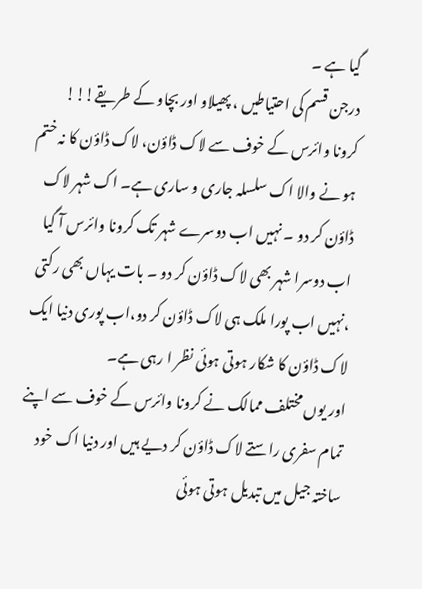گیا ہے ۔
درجن قسم کی احتیاطیں ، پھیلاو اور بچاو کے طریقے!!!
کرونا وائرس کے خوف سے لاک ڈاؤن، لاک ڈاؤن کا نہ ختم ہو نے والا اک سلسلہ جاری و ساری ہے۔ اک شہر لاک ڈاؤن کر دو ۔ نہیں اب دوسرے شہر تک کرونا وائرس آ گیا اب دوسرا شہر بھی لاک ڈاؤن کر دو ۔ بات یہاں بھی رکتی ،نہیں اب پورا ملک ہی لاک ڈاؤن کر دو،اب پوری دنیا ایک لاک ڈاؤن کا شکار ہوتی ہوئی نظر ا رہی ہے۔
اور یوں مختلف ممالک نے کرونا وائرس کے خوف سے اپنے تمام سفری راستے لاک ڈاؤن کر دیے ہیں اور دنیا اک خود ساختہ جیل میں تبدیل ہوتی ہوئی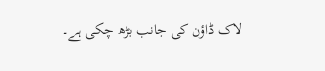لاک ڈاؤن کی جانب بڑھ چکی ہے۔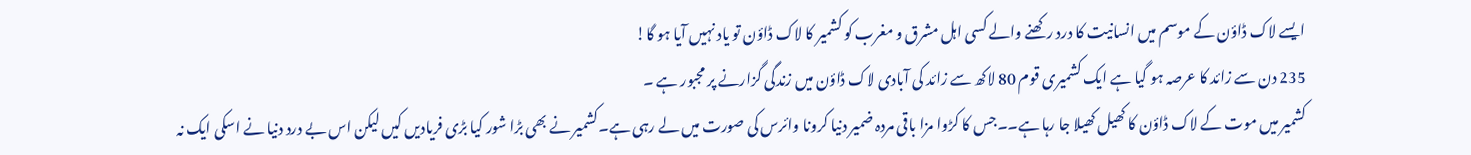ایسے لاک ڈاؤن کے موسم میں انسانیت کا درد رکھنے والے کسی اہل مشرق و مغرب کو کشمیر کا لاک ڈاؤن تو یاد نہیں آیا ہو گا!
235 دن سے زائد کا عرصہ ہو گیا ہے ایک کشمیری قوم 80 لاکھ سے زائد کی آبادی لاک ڈاؤن میں زندگی گزارنے پر مجبور ہے ۔
کشمیر میں موت کے لاک ڈاؤن کا کھیل کھیلا جا رہا ہے۔۔جس کا کڑوا مزا باقی مردہ ضمیر دنیا کرونا وائرس کی صورت میں لے رہی ہے۔کشمیر نے بھی بڑا شور کیا بڑی فریادیں کیں لیکن اس بے درد دنیا نے اسکی ایک نہ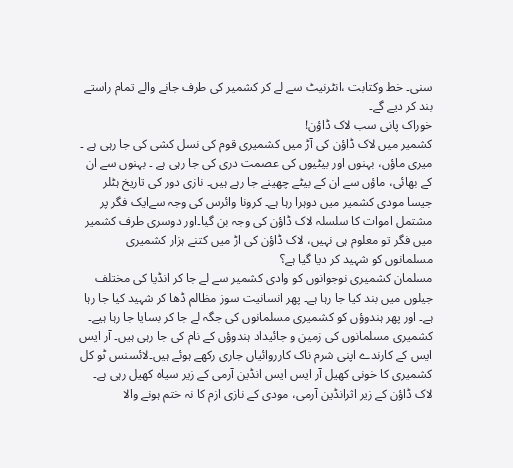سنی۔ خط وکتابت ،انٹرنیٹ سے لے کر کشمیر کی طرف جانے والے تمام راستے بند کر دیے گے۔
خوراک پانی سب لاک ڈاؤن!
کشمیر میں لاک ڈاؤن کی آڑ میں کشمیری قوم کی نسل کشی کی جا رہی ہے ۔ میری ماؤں، بہنوں اور بیٹیوں کی عصمت دری کی جا رہی ہے ۔ بہنوں سے ان کے بھائی، ماؤں سے ان کے بیٹے چھینے جا رہے ہیں۔ نازی دور کی تاریخ ہٹلر جیسا مودی کشمیر میں دوہرا رہا ہے۔ کرونا وائرس کی وجہ سےایک فگر پر مشتمل اموات کا سلسلہ لاک ڈاؤن کی وجہ بن گیا۔اور دوسری طرف کشمیر میں فگر تو معلوم ہی نہیں، لاک ڈاؤن کی اڑ میں کتنے ہزار کشمیری مسلمانوں کو شہید کر دیا گیا ہے؟
مسلمان کشمیری نوجوانوں کو وادی کشمیر سے لے جا کر انڈیا کی مختلف جیلوں میں بند کیا جا رہا ہے۔ پھر انسانیت سوز مظالم ڈھا کر شہید کیا جا رہا ہے۔ اور پھر ہندوؤں کو کشمیری مسلمانوں کی جگہ لے جا کر بسایا جا رہا ہیے۔ کشمیری مسلمانوں کی زمین و جائیداد ہندوؤں کے نام کی جا رہی ہیں۔ آر ایس ایس کے کارندے اپنی شرم ناک کارروائیاں جاری رکھے ہوئے ہیں۔لائسنس ٹو کل کشمیری کا خونی کھیل آر ایس ایس انڈین آرمی کے زیر سیاہ کھیل رہی ہے۔
لاک ڈاؤن کے زیر اثرانڈین آرمی، مودی کے نازی ازم کا نہ ختم ہونے والا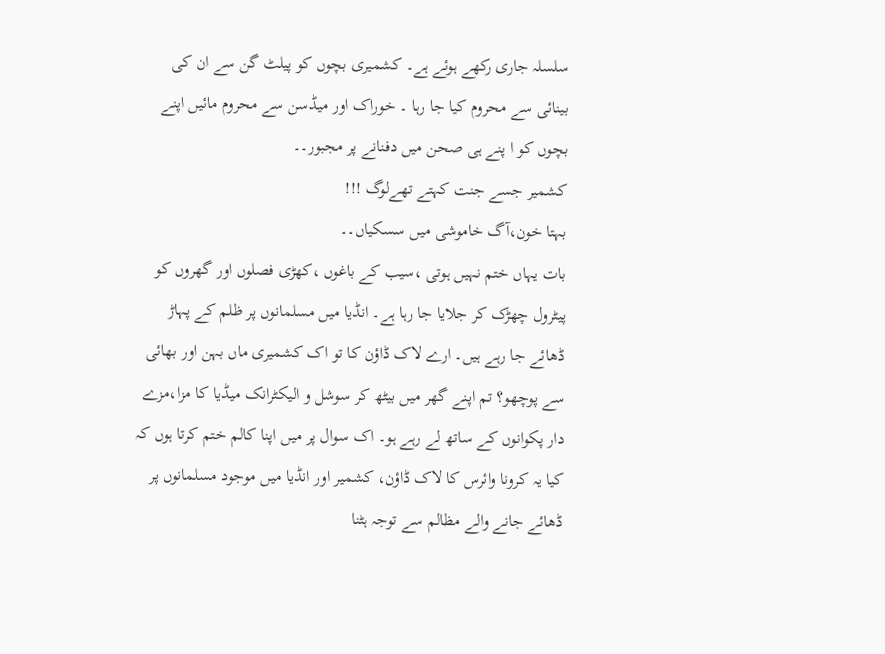سلسلہ جاری رکھے ہوئے ہے۔ کشمیری بچوں کو پیلٹ گن سے ان کی بینائی سے محروم کیا جا رہا ۔ خوراک اور میڈسن سے محروم مائیں اپنے بچوں کو ا پنے ہی صحن میں دفنانے پر مجبور۔۔
کشمیر جسے جنت کہتے تھےلوگ !!!
بہتا خون،آگ خاموشی میں سسکیاں۔۔
بات یہاں ختم نہیں ہوتی ،سیب کے باغوں ،کھڑی فصلوں اور گھروں کو پیٹرول چھڑک کر جلایا جا رہا ہے۔ انڈیا میں مسلمانوں پر ظلم کے پہاڑ ڈھائے جا رہے ہیں۔ ارے لاک ڈاؤن کا تو اک کشمیری ماں بہن اور بھائی سے پوچھو؟ تم اپنے گھر میں بیٹھ کر سوشل و الیکٹرانک میڈیا کا مزا،مزے دار پکوانوں کے ساتھ لے رہے ہو۔ اک سوال پر میں اپنا کالم ختم کرتا ہوں کہ کیا یہ کرونا وائرس کا لاک ڈاؤن، کشمیر اور انڈیا میں موجود مسلمانوں پر ڈھائے جانے والے مظالم سے توجہ ہٹنا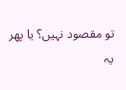تو مقصود نہیں؟ یا پھر یہ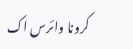کرونا وائرس اک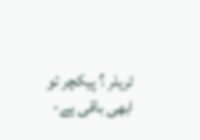ٹریلر ؟ پیکچر تو ابھی باقی ہے-